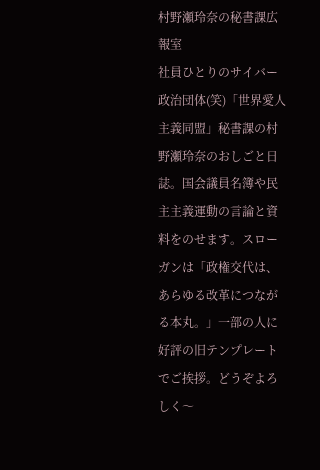村野瀬玲奈の秘書課広報室
社員ひとりのサイバー政治団体(笑)「世界愛人主義同盟」秘書課の村野瀬玲奈のおしごと日誌。国会議員名簿や民主主義運動の言論と資料をのせます。スローガンは「政権交代は、あらゆる改革につながる本丸。」一部の人に好評の旧テンプレートでご挨拶。どうぞよろしく〜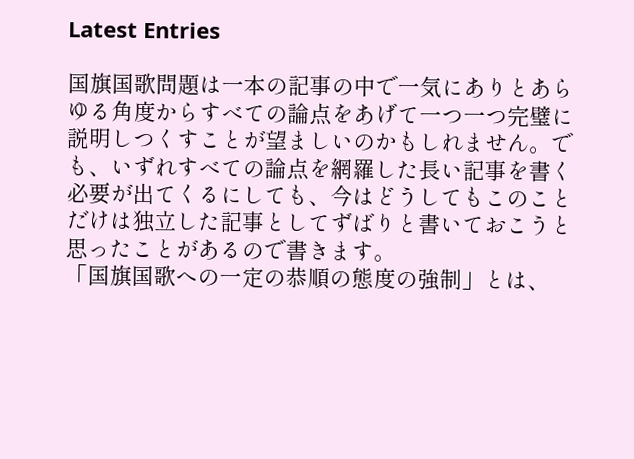Latest Entries

国旗国歌問題は一本の記事の中で一気にありとあらゆる角度からすべての論点をあげて一つ一つ完璧に説明しつくすことが望ましいのかもしれません。でも、いずれすべての論点を網羅した長い記事を書く必要が出てくるにしても、今はどうしてもこのことだけは独立した記事としてずばりと書いておこうと思ったことがあるので書きます。
「国旗国歌への一定の恭順の態度の強制」とは、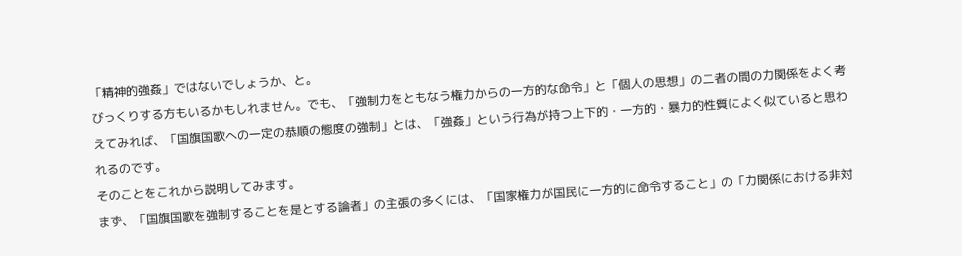「精神的強姦」ではないでしょうか、と。
びっくりする方もいるかもしれません。でも、「強制力をともなう権力からの一方的な命令」と「個人の思想」の二者の間の力関係をよく考えてみれば、「国旗国歌への一定の恭順の態度の強制」とは、「強姦」という行為が持つ上下的・一方的・暴力的性質によく似ていると思われるのです。
そのことをこれから説明してみます。
まず、「国旗国歌を強制することを是とする論者」の主張の多くには、「国家権力が国民に一方的に命令すること」の「力関係における非対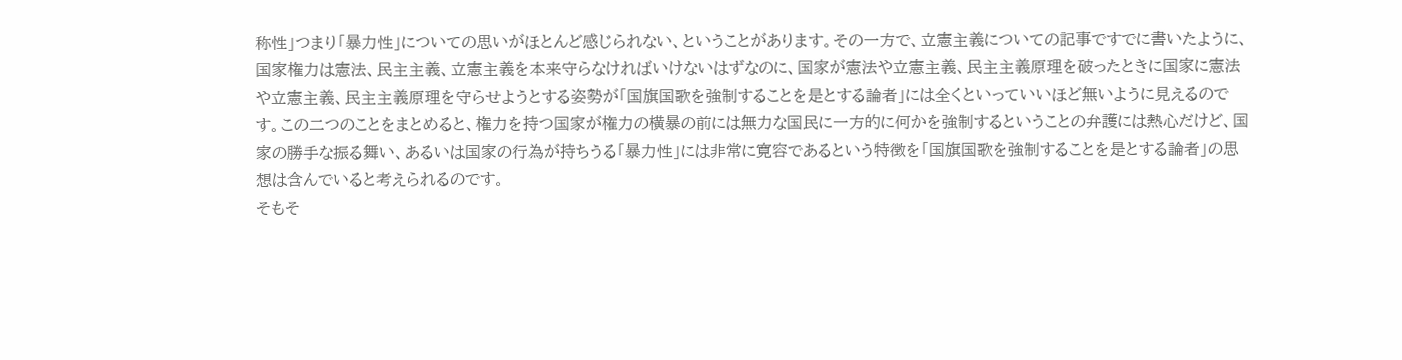称性」つまり「暴力性」についての思いがほとんど感じられない、ということがあります。その一方で、立憲主義についての記事ですでに書いたように、国家権力は憲法、民主主義、立憲主義を本来守らなければいけないはずなのに、国家が憲法や立憲主義、民主主義原理を破ったときに国家に憲法や立憲主義、民主主義原理を守らせようとする姿勢が「国旗国歌を強制することを是とする論者」には全くといっていいほど無いように見えるのです。この二つのことをまとめると、権力を持つ国家が権力の横暴の前には無力な国民に一方的に何かを強制するということの弁護には熱心だけど、国家の勝手な振る舞い、あるいは国家の行為が持ちうる「暴力性」には非常に寛容であるという特徴を「国旗国歌を強制することを是とする論者」の思想は含んでいると考えられるのです。
そもそ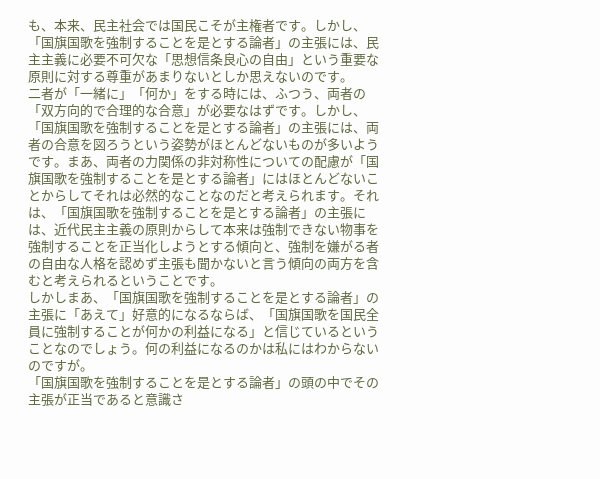も、本来、民主社会では国民こそが主権者です。しかし、「国旗国歌を強制することを是とする論者」の主張には、民主主義に必要不可欠な「思想信条良心の自由」という重要な原則に対する尊重があまりないとしか思えないのです。
二者が「一緒に」「何か」をする時には、ふつう、両者の「双方向的で合理的な合意」が必要なはずです。しかし、「国旗国歌を強制することを是とする論者」の主張には、両者の合意を図ろうという姿勢がほとんどないものが多いようです。まあ、両者の力関係の非対称性についての配慮が「国旗国歌を強制することを是とする論者」にはほとんどないことからしてそれは必然的なことなのだと考えられます。それは、「国旗国歌を強制することを是とする論者」の主張には、近代民主主義の原則からして本来は強制できない物事を強制することを正当化しようとする傾向と、強制を嫌がる者の自由な人格を認めず主張も聞かないと言う傾向の両方を含むと考えられるということです。
しかしまあ、「国旗国歌を強制することを是とする論者」の主張に「あえて」好意的になるならば、「国旗国歌を国民全員に強制することが何かの利益になる」と信じているということなのでしょう。何の利益になるのかは私にはわからないのですが。
「国旗国歌を強制することを是とする論者」の頭の中でその主張が正当であると意識さ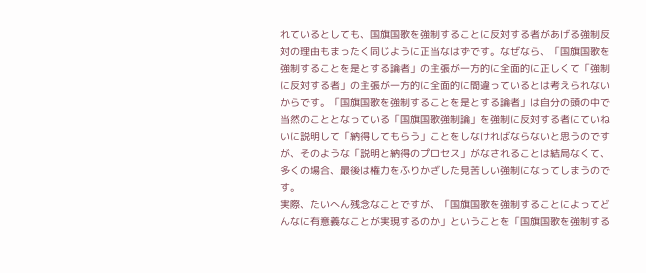れているとしても、国旗国歌を強制することに反対する者があげる強制反対の理由もまったく同じように正当なはずです。なぜなら、「国旗国歌を強制することを是とする論者」の主張が一方的に全面的に正しくて「強制に反対する者」の主張が一方的に全面的に間違っているとは考えられないからです。「国旗国歌を強制することを是とする論者」は自分の頭の中で当然のこととなっている「国旗国歌強制論」を強制に反対する者にていねいに説明して「納得してもらう」ことをしなければならないと思うのですが、そのような「説明と納得のプロセス」がなされることは結局なくて、多くの場合、最後は権力をふりかざした見苦しい強制になってしまうのです。
実際、たいへん残念なことですが、「国旗国歌を強制することによってどんなに有意義なことが実現するのか」ということを「国旗国歌を強制する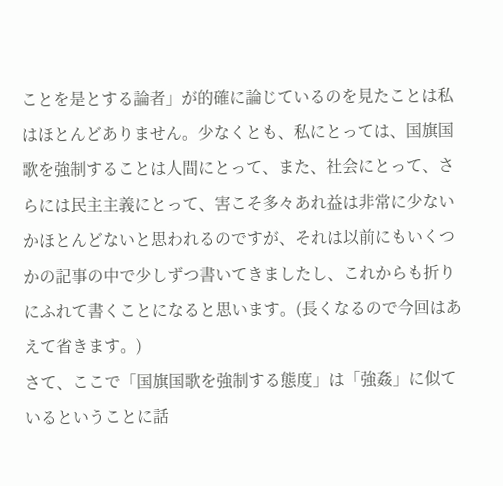ことを是とする論者」が的確に論じているのを見たことは私はほとんどありません。少なくとも、私にとっては、国旗国歌を強制することは人間にとって、また、社会にとって、さらには民主主義にとって、害こそ多々あれ益は非常に少ないかほとんどないと思われるのですが、それは以前にもいくつかの記事の中で少しずつ書いてきましたし、これからも折りにふれて書くことになると思います。(長くなるので今回はあえて省きます。)
さて、ここで「国旗国歌を強制する態度」は「強姦」に似ているということに話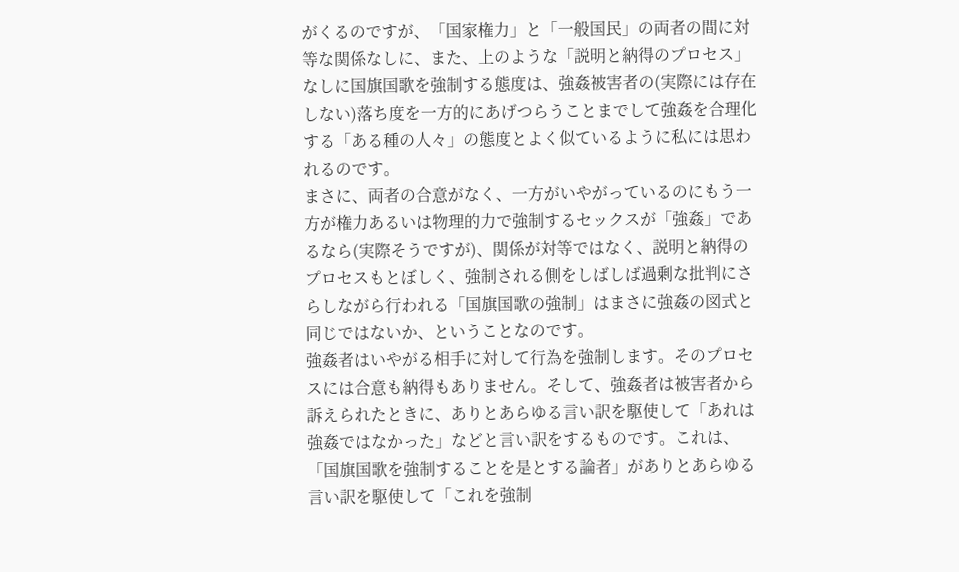がくるのですが、「国家権力」と「一般国民」の両者の間に対等な関係なしに、また、上のような「説明と納得のプロセス」なしに国旗国歌を強制する態度は、強姦被害者の(実際には存在しない)落ち度を一方的にあげつらうことまでして強姦を合理化する「ある種の人々」の態度とよく似ているように私には思われるのです。
まさに、両者の合意がなく、一方がいやがっているのにもう一方が権力あるいは物理的力で強制するセックスが「強姦」であるなら(実際そうですが)、関係が対等ではなく、説明と納得のプロセスもとぼしく、強制される側をしばしば過剰な批判にさらしながら行われる「国旗国歌の強制」はまさに強姦の図式と同じではないか、ということなのです。
強姦者はいやがる相手に対して行為を強制します。そのプロセスには合意も納得もありません。そして、強姦者は被害者から訴えられたときに、ありとあらゆる言い訳を駆使して「あれは強姦ではなかった」などと言い訳をするものです。これは、「国旗国歌を強制することを是とする論者」がありとあらゆる言い訳を駆使して「これを強制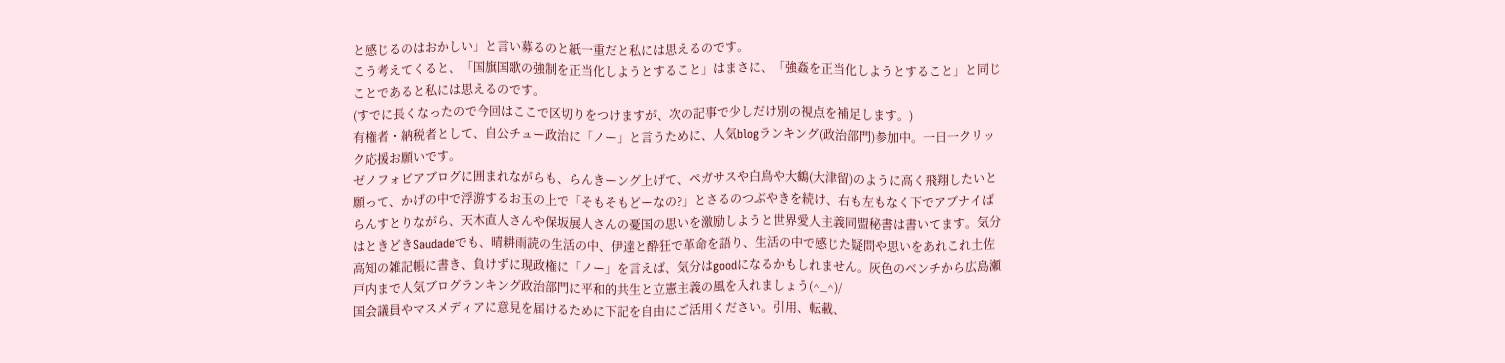と感じるのはおかしい」と言い募るのと紙一重だと私には思えるのです。
こう考えてくると、「国旗国歌の強制を正当化しようとすること」はまさに、「強姦を正当化しようとすること」と同じことであると私には思えるのです。
(すでに長くなったので今回はここで区切りをつけますが、次の記事で少しだけ別の視点を補足します。)
有権者・納税者として、自公チュー政治に「ノー」と言うために、人気blogランキング(政治部門)参加中。一日一クリック応援お願いです。
ゼノフォビアブログに囲まれながらも、らんきーング上げて、ペガサスや白鳥や大鶴(大津留)のように高く飛翔したいと願って、かげの中で浮游するお玉の上で「そもそもどーなの?」とさるのつぶやきを続け、右も左もなく下でアブナイばらんすとりながら、天木直人さんや保坂展人さんの憂国の思いを激励しようと世界愛人主義同盟秘書は書いてます。気分はときどきSaudadeでも、晴耕雨読の生活の中、伊達と酔狂で革命を語り、生活の中で感じた疑問や思いをあれこれ土佐高知の雑記帳に書き、負けずに現政権に「ノー」を言えば、気分はgoodになるかもしれません。灰色のベンチから広島瀬戸内まで人気ブログランキング政治部門に平和的共生と立憲主義の風を入れましょう(^_^)/
国会議員やマスメディアに意見を届けるために下記を自由にご活用ください。引用、転載、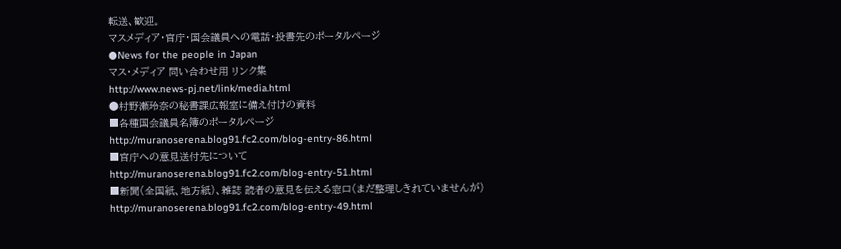転送、歓迎。
マスメディア・官庁・国会議員への電話・投書先のポータルページ
●News for the people in Japan
マス・メディア 問い合わせ用 リンク集
http://www.news-pj.net/link/media.html
●村野瀬玲奈の秘書課広報室に備え付けの資料
■各種国会議員名簿のポータルページ
http://muranoserena.blog91.fc2.com/blog-entry-86.html
■官庁への意見送付先について
http://muranoserena.blog91.fc2.com/blog-entry-51.html
■新聞(全国紙、地方紙)、雑誌 読者の意見を伝える窓口(まだ整理しきれていませんが)
http://muranoserena.blog91.fc2.com/blog-entry-49.html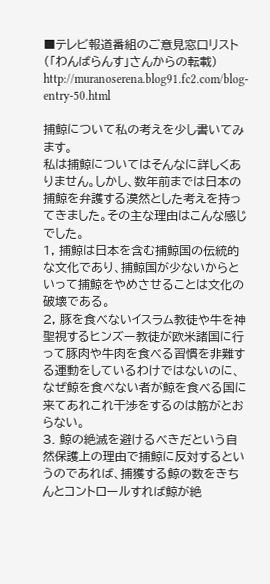■テレビ報道番組のご意見窓口リスト(「わんばらんす」さんからの転載)
http://muranoserena.blog91.fc2.com/blog-entry-50.html

捕鯨について私の考えを少し書いてみます。
私は捕鯨についてはそんなに詳しくありません。しかし、数年前までは日本の捕鯨を弁護する漠然とした考えを持ってきました。その主な理由はこんな感じでした。
1, 捕鯨は日本を含む捕鯨国の伝統的な文化であり、捕鯨国が少ないからといって捕鯨をやめさせることは文化の破壊である。
2, 豚を食べないイスラム教徒や牛を神聖視するヒンズー教徒が欧米諸国に行って豚肉や牛肉を食べる習慣を非難する運動をしているわけではないのに、なぜ鯨を食べない者が鯨を食べる国に来てあれこれ干渉をするのは筋がとおらない。
3. 鯨の絶滅を避けるべきだという自然保護上の理由で捕鯨に反対するというのであれば、捕獲する鯨の数をきちんとコントロールすれば鯨が絶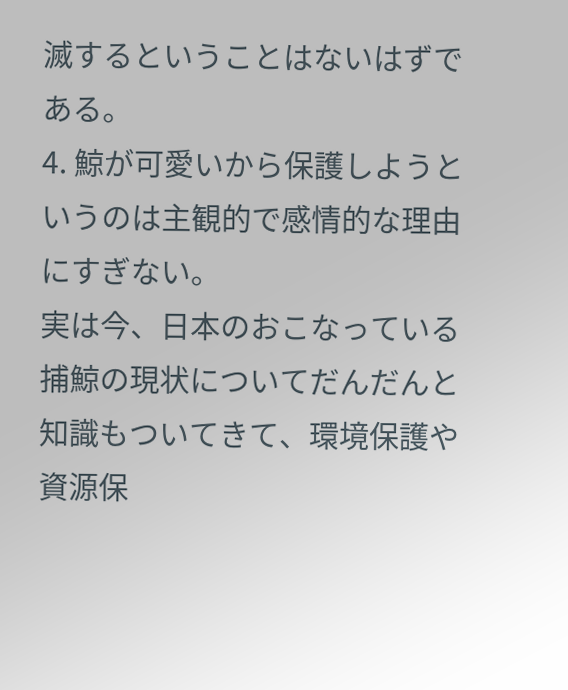滅するということはないはずである。
4. 鯨が可愛いから保護しようというのは主観的で感情的な理由にすぎない。
実は今、日本のおこなっている捕鯨の現状についてだんだんと知識もついてきて、環境保護や資源保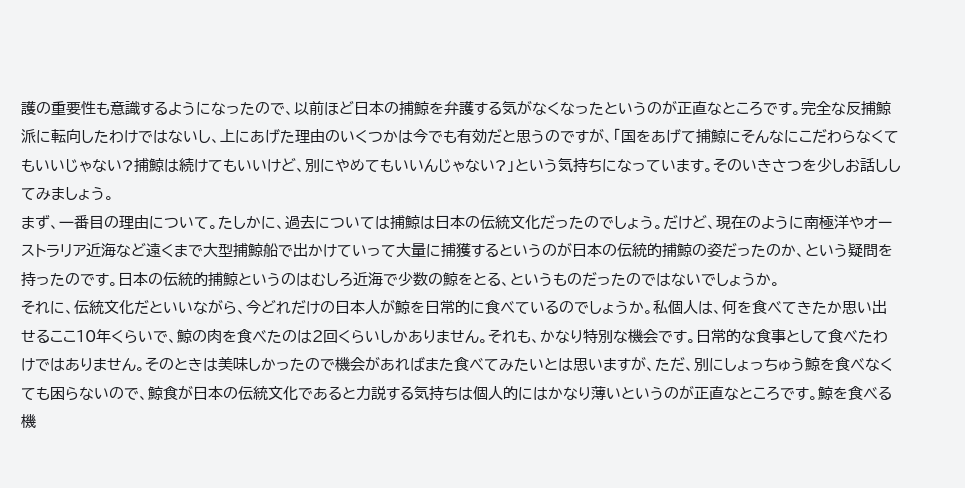護の重要性も意識するようになったので、以前ほど日本の捕鯨を弁護する気がなくなったというのが正直なところです。完全な反捕鯨派に転向したわけではないし、上にあげた理由のいくつかは今でも有効だと思うのですが、「国をあげて捕鯨にそんなにこだわらなくてもいいじゃない?捕鯨は続けてもいいけど、別にやめてもいいんじゃない?」という気持ちになっています。そのいきさつを少しお話ししてみましょう。
まず、一番目の理由について。たしかに、過去については捕鯨は日本の伝統文化だったのでしょう。だけど、現在のように南極洋やオーストラリア近海など遠くまで大型捕鯨船で出かけていって大量に捕獲するというのが日本の伝統的捕鯨の姿だったのか、という疑問を持ったのです。日本の伝統的捕鯨というのはむしろ近海で少数の鯨をとる、というものだったのではないでしょうか。
それに、伝統文化だといいながら、今どれだけの日本人が鯨を日常的に食べているのでしょうか。私個人は、何を食べてきたか思い出せるここ10年くらいで、鯨の肉を食べたのは2回くらいしかありません。それも、かなり特別な機会です。日常的な食事として食べたわけではありません。そのときは美味しかったので機会があればまた食べてみたいとは思いますが、ただ、別にしょっちゅう鯨を食べなくても困らないので、鯨食が日本の伝統文化であると力説する気持ちは個人的にはかなり薄いというのが正直なところです。鯨を食べる機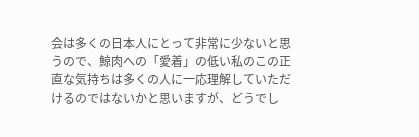会は多くの日本人にとって非常に少ないと思うので、鯨肉への「愛着」の低い私のこの正直な気持ちは多くの人に一応理解していただけるのではないかと思いますが、どうでし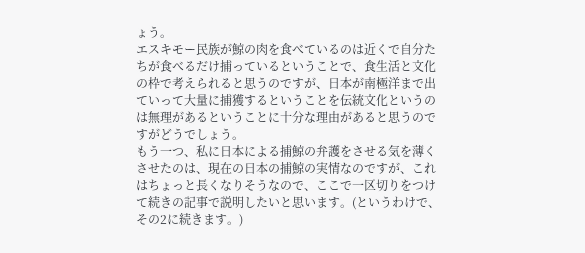ょう。
エスキモー民族が鯨の肉を食べているのは近くで自分たちが食べるだけ捕っているということで、食生活と文化の枠で考えられると思うのですが、日本が南極洋まで出ていって大量に捕獲するということを伝統文化というのは無理があるということに十分な理由があると思うのですがどうでしょう。
もう一つ、私に日本による捕鯨の弁護をさせる気を薄くさせたのは、現在の日本の捕鯨の実情なのですが、これはちょっと長くなりそうなので、ここで一区切りをつけて続きの記事で説明したいと思います。(というわけで、その2に続きます。)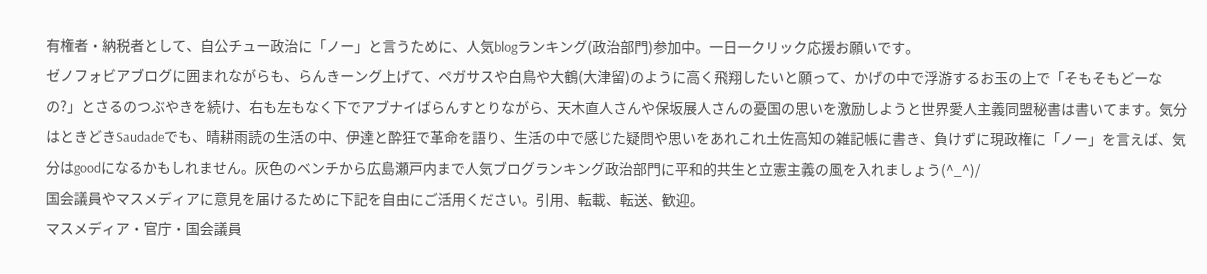有権者・納税者として、自公チュー政治に「ノー」と言うために、人気blogランキング(政治部門)参加中。一日一クリック応援お願いです。
ゼノフォビアブログに囲まれながらも、らんきーング上げて、ペガサスや白鳥や大鶴(大津留)のように高く飛翔したいと願って、かげの中で浮游するお玉の上で「そもそもどーなの?」とさるのつぶやきを続け、右も左もなく下でアブナイばらんすとりながら、天木直人さんや保坂展人さんの憂国の思いを激励しようと世界愛人主義同盟秘書は書いてます。気分はときどきSaudadeでも、晴耕雨読の生活の中、伊達と酔狂で革命を語り、生活の中で感じた疑問や思いをあれこれ土佐高知の雑記帳に書き、負けずに現政権に「ノー」を言えば、気分はgoodになるかもしれません。灰色のベンチから広島瀬戸内まで人気ブログランキング政治部門に平和的共生と立憲主義の風を入れましょう(^_^)/
国会議員やマスメディアに意見を届けるために下記を自由にご活用ください。引用、転載、転送、歓迎。
マスメディア・官庁・国会議員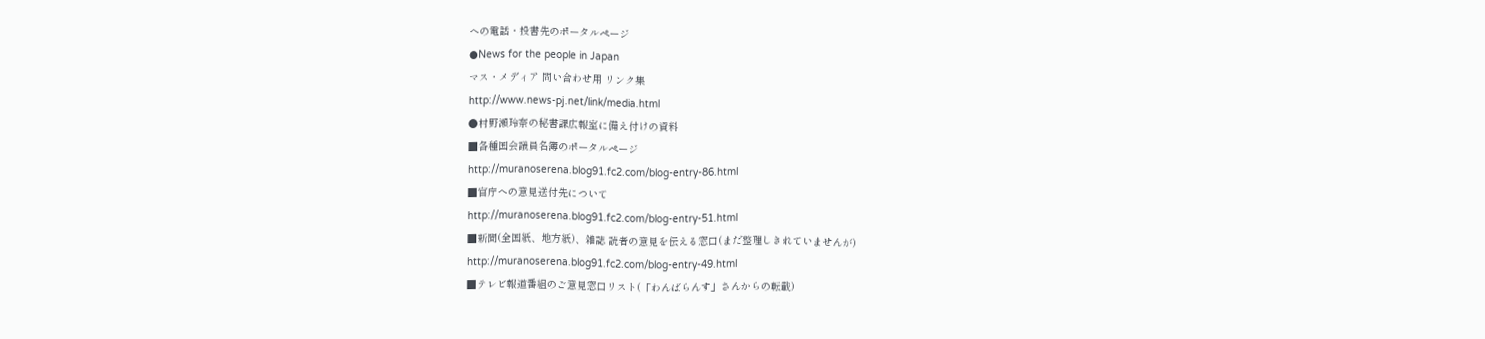への電話・投書先のポータルページ
●News for the people in Japan
マス・メディア 問い合わせ用 リンク集
http://www.news-pj.net/link/media.html
●村野瀬玲奈の秘書課広報室に備え付けの資料
■各種国会議員名簿のポータルページ
http://muranoserena.blog91.fc2.com/blog-entry-86.html
■官庁への意見送付先について
http://muranoserena.blog91.fc2.com/blog-entry-51.html
■新聞(全国紙、地方紙)、雑誌 読者の意見を伝える窓口(まだ整理しきれていませんが)
http://muranoserena.blog91.fc2.com/blog-entry-49.html
■テレビ報道番組のご意見窓口リスト(「わんばらんす」さんからの転載)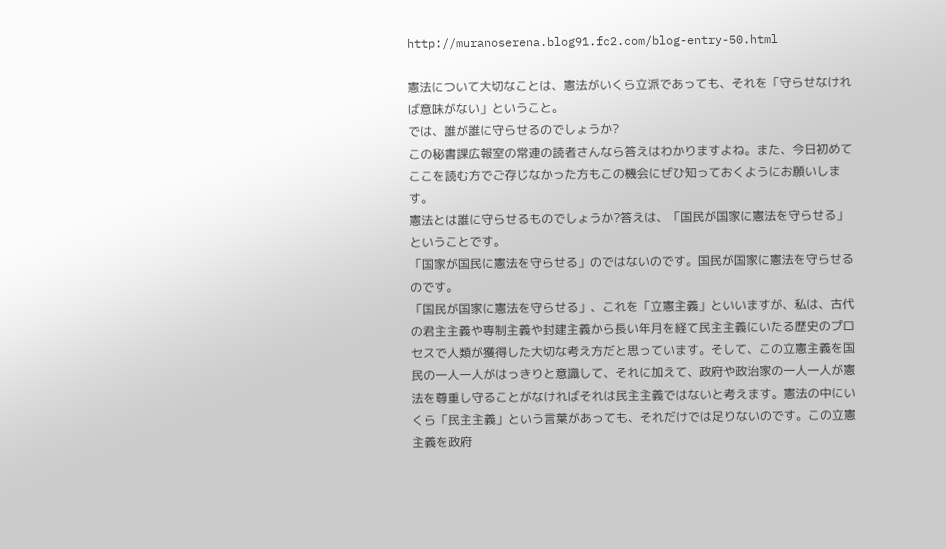http://muranoserena.blog91.fc2.com/blog-entry-50.html

憲法について大切なことは、憲法がいくら立派であっても、それを「守らせなければ意味がない」ということ。
では、誰が誰に守らせるのでしょうか?
この秘書課広報室の常連の読者さんなら答えはわかりますよね。また、今日初めてここを読む方でご存じなかった方もこの機会にぜひ知っておくようにお願いします。
憲法とは誰に守らせるものでしょうか?答えは、「国民が国家に憲法を守らせる」ということです。
「国家が国民に憲法を守らせる」のではないのです。国民が国家に憲法を守らせるのです。
「国民が国家に憲法を守らせる」、これを「立憲主義」といいますが、私は、古代の君主主義や専制主義や封建主義から長い年月を経て民主主義にいたる歴史のプロセスで人類が獲得した大切な考え方だと思っています。そして、この立憲主義を国民の一人一人がはっきりと意識して、それに加えて、政府や政治家の一人一人が憲法を尊重し守ることがなければそれは民主主義ではないと考えます。憲法の中にいくら「民主主義」という言葉があっても、それだけでは足りないのです。この立憲主義を政府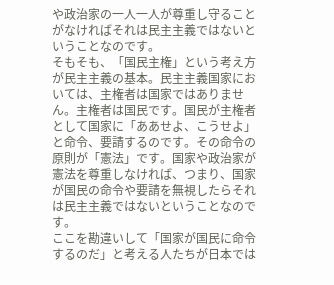や政治家の一人一人が尊重し守ることがなければそれは民主主義ではないということなのです。
そもそも、「国民主権」という考え方が民主主義の基本。民主主義国家においては、主権者は国家ではありません。主権者は国民です。国民が主権者として国家に「ああせよ、こうせよ」と命令、要請するのです。その命令の原則が「憲法」です。国家や政治家が憲法を尊重しなければ、つまり、国家が国民の命令や要請を無視したらそれは民主主義ではないということなのです。
ここを勘違いして「国家が国民に命令するのだ」と考える人たちが日本では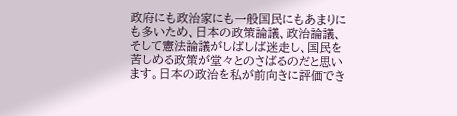政府にも政治家にも一般国民にもあまりにも多いため、日本の政策論議、政治論議、そして憲法論議がしばしば迷走し、国民を苦しめる政策が堂々とのさばるのだと思います。日本の政治を私が前向きに評価でき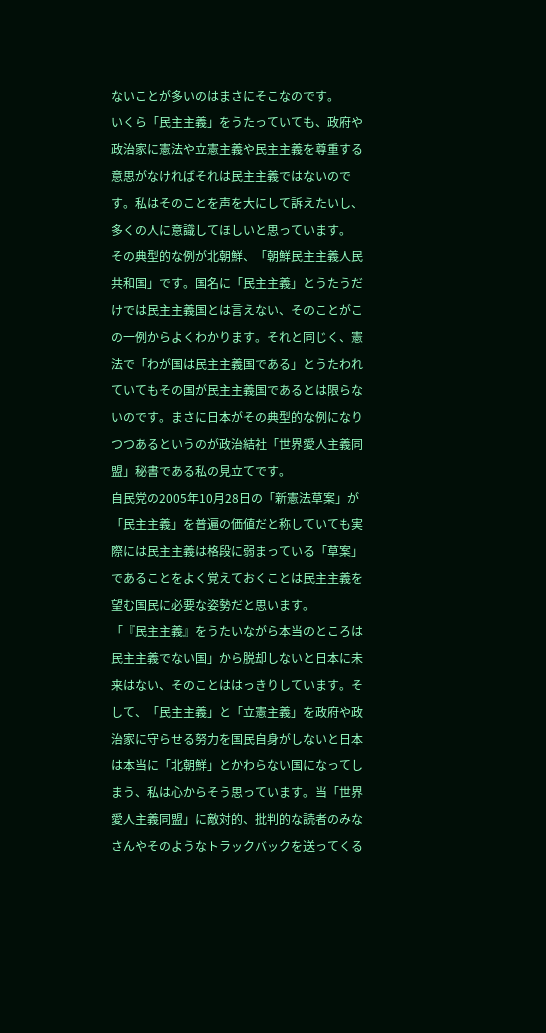ないことが多いのはまさにそこなのです。
いくら「民主主義」をうたっていても、政府や政治家に憲法や立憲主義や民主主義を尊重する意思がなければそれは民主主義ではないのです。私はそのことを声を大にして訴えたいし、多くの人に意識してほしいと思っています。
その典型的な例が北朝鮮、「朝鮮民主主義人民共和国」です。国名に「民主主義」とうたうだけでは民主主義国とは言えない、そのことがこの一例からよくわかります。それと同じく、憲法で「わが国は民主主義国である」とうたわれていてもその国が民主主義国であるとは限らないのです。まさに日本がその典型的な例になりつつあるというのが政治結社「世界愛人主義同盟」秘書である私の見立てです。
自民党の2005年10月28日の「新憲法草案」が「民主主義」を普遍の価値だと称していても実際には民主主義は格段に弱まっている「草案」であることをよく覚えておくことは民主主義を望む国民に必要な姿勢だと思います。
「『民主主義』をうたいながら本当のところは民主主義でない国」から脱却しないと日本に未来はない、そのことははっきりしています。そして、「民主主義」と「立憲主義」を政府や政治家に守らせる努力を国民自身がしないと日本は本当に「北朝鮮」とかわらない国になってしまう、私は心からそう思っています。当「世界愛人主義同盟」に敵対的、批判的な読者のみなさんやそのようなトラックバックを送ってくる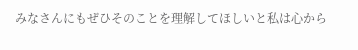みなさんにもぜひそのことを理解してほしいと私は心から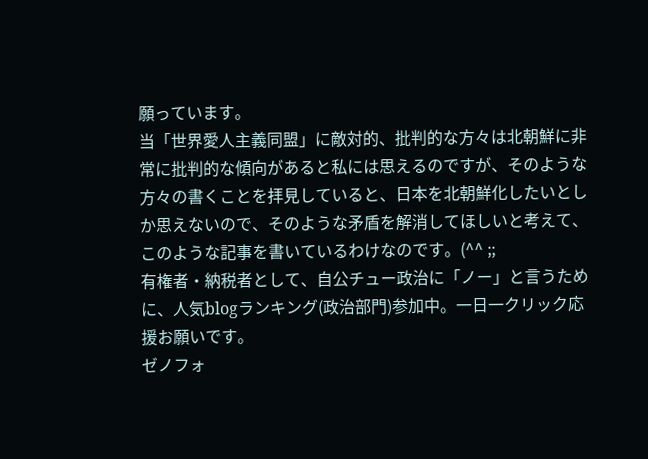願っています。
当「世界愛人主義同盟」に敵対的、批判的な方々は北朝鮮に非常に批判的な傾向があると私には思えるのですが、そのような方々の書くことを拝見していると、日本を北朝鮮化したいとしか思えないので、そのような矛盾を解消してほしいと考えて、このような記事を書いているわけなのです。(^^ ;;
有権者・納税者として、自公チュー政治に「ノー」と言うために、人気blogランキング(政治部門)参加中。一日一クリック応援お願いです。
ゼノフォ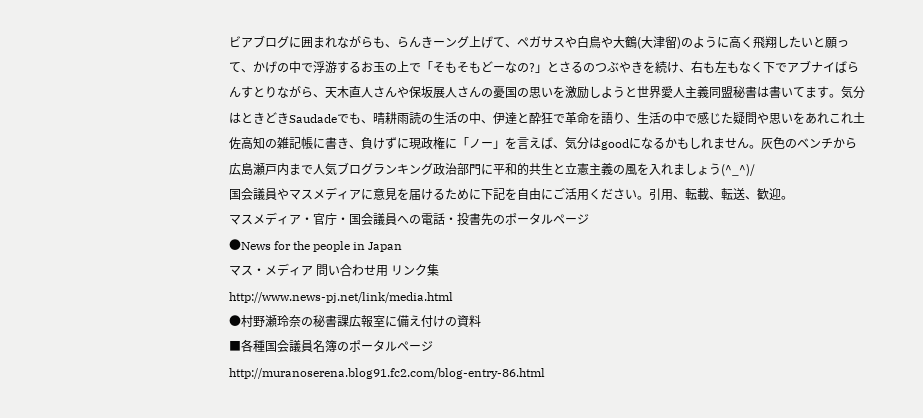ビアブログに囲まれながらも、らんきーング上げて、ペガサスや白鳥や大鶴(大津留)のように高く飛翔したいと願って、かげの中で浮游するお玉の上で「そもそもどーなの?」とさるのつぶやきを続け、右も左もなく下でアブナイばらんすとりながら、天木直人さんや保坂展人さんの憂国の思いを激励しようと世界愛人主義同盟秘書は書いてます。気分はときどきSaudadeでも、晴耕雨読の生活の中、伊達と酔狂で革命を語り、生活の中で感じた疑問や思いをあれこれ土佐高知の雑記帳に書き、負けずに現政権に「ノー」を言えば、気分はgoodになるかもしれません。灰色のベンチから広島瀬戸内まで人気ブログランキング政治部門に平和的共生と立憲主義の風を入れましょう(^_^)/
国会議員やマスメディアに意見を届けるために下記を自由にご活用ください。引用、転載、転送、歓迎。
マスメディア・官庁・国会議員への電話・投書先のポータルページ
●News for the people in Japan
マス・メディア 問い合わせ用 リンク集
http://www.news-pj.net/link/media.html
●村野瀬玲奈の秘書課広報室に備え付けの資料
■各種国会議員名簿のポータルページ
http://muranoserena.blog91.fc2.com/blog-entry-86.html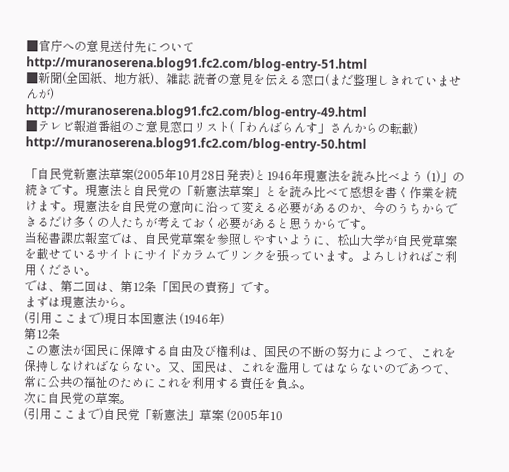■官庁への意見送付先について
http://muranoserena.blog91.fc2.com/blog-entry-51.html
■新聞(全国紙、地方紙)、雑誌 読者の意見を伝える窓口(まだ整理しきれていませんが)
http://muranoserena.blog91.fc2.com/blog-entry-49.html
■テレビ報道番組のご意見窓口リスト(「わんばらんす」さんからの転載)
http://muranoserena.blog91.fc2.com/blog-entry-50.html

「自民党新憲法草案(2005年10月28日発表)と1946年現憲法を読み比べよう (1)」の続きです。現憲法と自民党の「新憲法草案」とを読み比べて感想を書く作業を続けます。現憲法を自民党の意向に沿って変える必要があるのか、今のうちからできるだけ多くの人たちが考えておく必要があると思うからです。
当秘書課広報室では、自民党草案を参照しやすいように、松山大学が自民党草案を載せているサイトにサイドカラムでリンクを張っています。よろしければご利用ください。
では、第二回は、第12条「国民の責務」です。
まずは現憲法から。
(引用ここまで)現日本国憲法 (1946年)
第12条
この憲法が国民に保障する自由及び権利は、国民の不断の努力によつて、これを保持しなければならない。又、国民は、これを濫用してはならないのであつて、常に公共の福祉のためにこれを利用する責任を負ふ。
次に自民党の草案。
(引用ここまで)自民党「新憲法」草案 (2005年10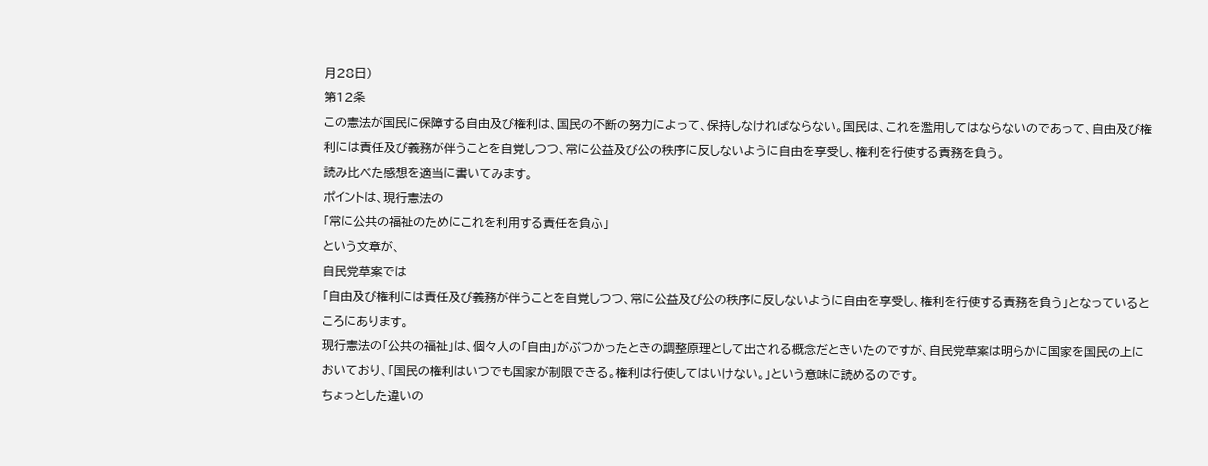月28日)
第12条
この憲法が国民に保障する自由及び権利は、国民の不断の努力によって、保持しなければならない。国民は、これを濫用してはならないのであって、自由及び権利には責任及び義務が伴うことを自覚しつつ、常に公益及び公の秩序に反しないように自由を享受し、権利を行使する責務を負う。
読み比べた感想を適当に書いてみます。
ポイントは、現行憲法の
「常に公共の福祉のためにこれを利用する責任を負ふ」
という文章が、
自民党草案では
「自由及び権利には責任及び義務が伴うことを自覚しつつ、常に公益及び公の秩序に反しないように自由を享受し、権利を行使する責務を負う」となっているところにあります。
現行憲法の「公共の福祉」は、個々人の「自由」がぶつかったときの調整原理として出される概念だときいたのですが、自民党草案は明らかに国家を国民の上においており、「国民の権利はいつでも国家が制限できる。権利は行使してはいけない。」という意味に読めるのです。
ちょっとした違いの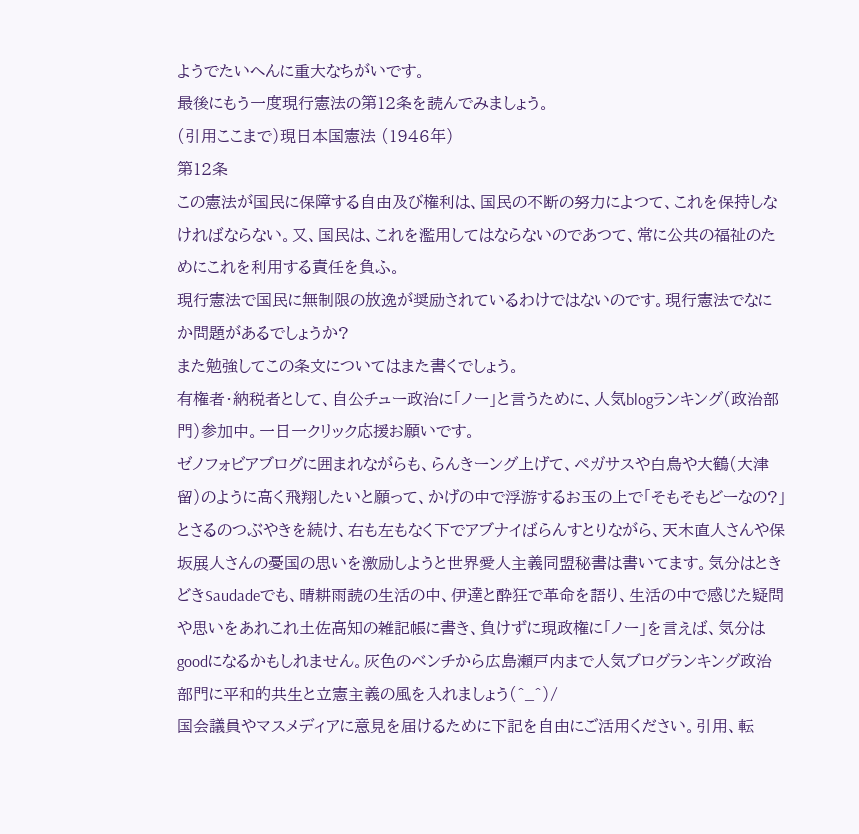ようでたいへんに重大なちがいです。
最後にもう一度現行憲法の第12条を読んでみましょう。
(引用ここまで)現日本国憲法 (1946年)
第12条
この憲法が国民に保障する自由及び権利は、国民の不断の努力によつて、これを保持しなければならない。又、国民は、これを濫用してはならないのであつて、常に公共の福祉のためにこれを利用する責任を負ふ。
現行憲法で国民に無制限の放逸が奨励されているわけではないのです。現行憲法でなにか問題があるでしょうか?
また勉強してこの条文についてはまた書くでしょう。
有権者・納税者として、自公チュー政治に「ノー」と言うために、人気blogランキング(政治部門)参加中。一日一クリック応援お願いです。
ゼノフォビアブログに囲まれながらも、らんきーング上げて、ペガサスや白鳥や大鶴(大津留)のように高く飛翔したいと願って、かげの中で浮游するお玉の上で「そもそもどーなの?」とさるのつぶやきを続け、右も左もなく下でアブナイばらんすとりながら、天木直人さんや保坂展人さんの憂国の思いを激励しようと世界愛人主義同盟秘書は書いてます。気分はときどきSaudadeでも、晴耕雨読の生活の中、伊達と酔狂で革命を語り、生活の中で感じた疑問や思いをあれこれ土佐高知の雑記帳に書き、負けずに現政権に「ノー」を言えば、気分はgoodになるかもしれません。灰色のベンチから広島瀬戸内まで人気ブログランキング政治部門に平和的共生と立憲主義の風を入れましょう(^_^)/
国会議員やマスメディアに意見を届けるために下記を自由にご活用ください。引用、転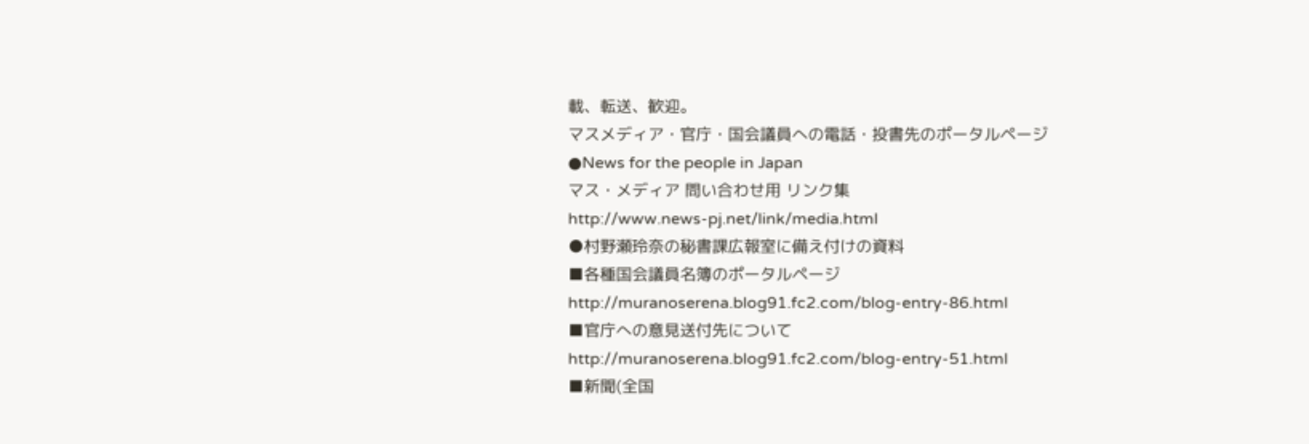載、転送、歓迎。
マスメディア・官庁・国会議員への電話・投書先のポータルページ
●News for the people in Japan
マス・メディア 問い合わせ用 リンク集
http://www.news-pj.net/link/media.html
●村野瀬玲奈の秘書課広報室に備え付けの資料
■各種国会議員名簿のポータルページ
http://muranoserena.blog91.fc2.com/blog-entry-86.html
■官庁への意見送付先について
http://muranoserena.blog91.fc2.com/blog-entry-51.html
■新聞(全国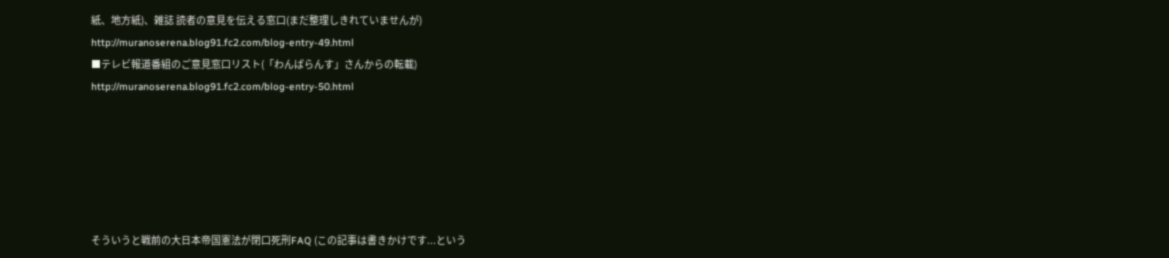紙、地方紙)、雑誌 読者の意見を伝える窓口(まだ整理しきれていませんが)
http://muranoserena.blog91.fc2.com/blog-entry-49.html
■テレビ報道番組のご意見窓口リスト(「わんばらんす」さんからの転載)
http://muranoserena.blog91.fc2.com/blog-entry-50.html






そういうと戦前の大日本帝国憲法が閉口死刑FAQ (この記事は書きかけです...という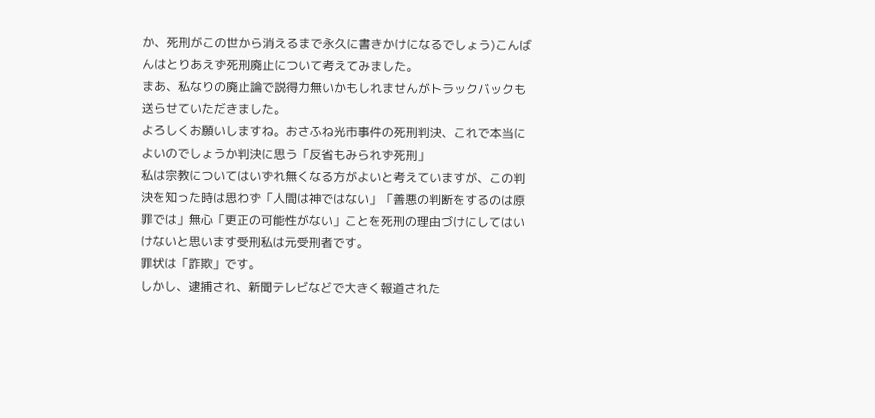か、死刑がこの世から消えるまで永久に書きかけになるでしょう)こんばんはとりあえず死刑廃止について考えてみました。
まあ、私なりの廃止論で説得力無いかもしれませんがトラックバックも送らせていただきました。
よろしくお願いしますね。おさふね光市事件の死刑判決、これで本当によいのでしょうか判決に思う「反省もみられず死刑」
私は宗教についてはいずれ無くなる方がよいと考えていますが、この判決を知った時は思わず「人間は神ではない」「善悪の判断をするのは原罪では」無心「更正の可能性がない」ことを死刑の理由づけにしてはいけないと思います受刑私は元受刑者です。
罪状は「詐欺」です。
しかし、逮捕され、新聞テレビなどで大きく報道された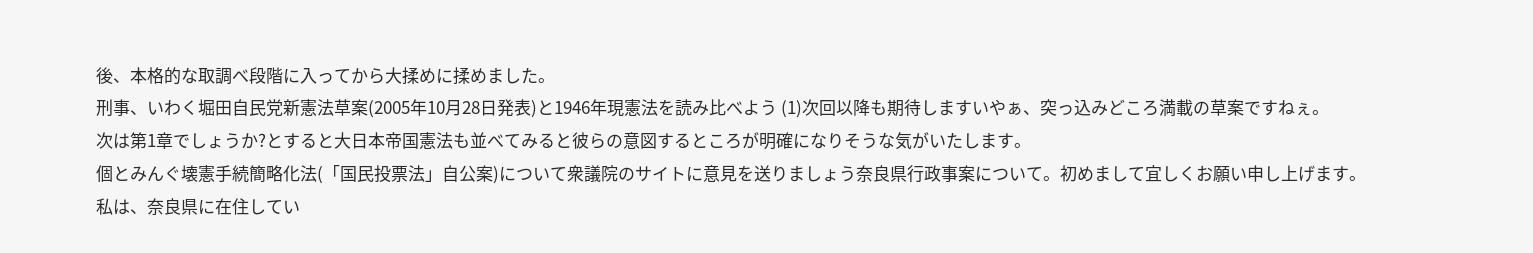後、本格的な取調べ段階に入ってから大揉めに揉めました。
刑事、いわく堀田自民党新憲法草案(2005年10月28日発表)と1946年現憲法を読み比べよう (1)次回以降も期待しますいやぁ、突っ込みどころ満載の草案ですねぇ。
次は第1章でしょうか?とすると大日本帝国憲法も並べてみると彼らの意図するところが明確になりそうな気がいたします。
個とみんぐ壊憲手続簡略化法(「国民投票法」自公案)について衆議院のサイトに意見を送りましょう奈良県行政事案について。初めまして宜しくお願い申し上げます。
私は、奈良県に在住してい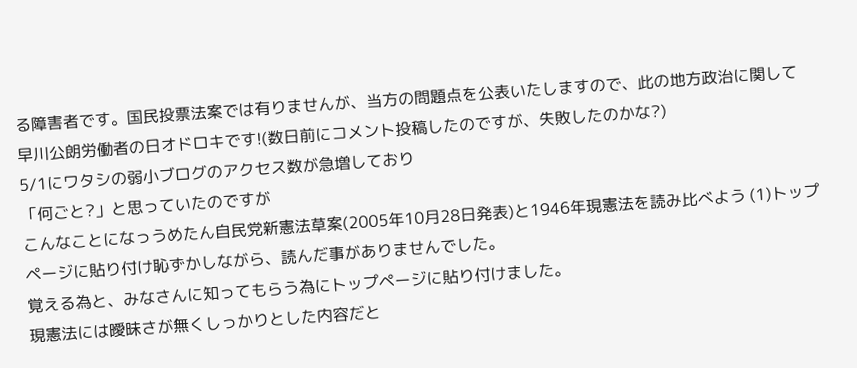る障害者です。国民投票法案では有りませんが、当方の問題点を公表いたしますので、此の地方政治に関して 早川公朗労働者の日オドロキです!(数日前にコメント投稿したのですが、失敗したのかな?)
5/1にワタシの弱小ブログのアクセス数が急増しており
「何ごと?」と思っていたのですが
こんなことになっうめたん自民党新憲法草案(2005年10月28日発表)と1946年現憲法を読み比べよう (1)トップページに貼り付け恥ずかしながら、読んだ事がありませんでした。
覚える為と、みなさんに知ってもらう為にトップページに貼り付けました。
現憲法には曖昧さが無くしっかりとした内容だと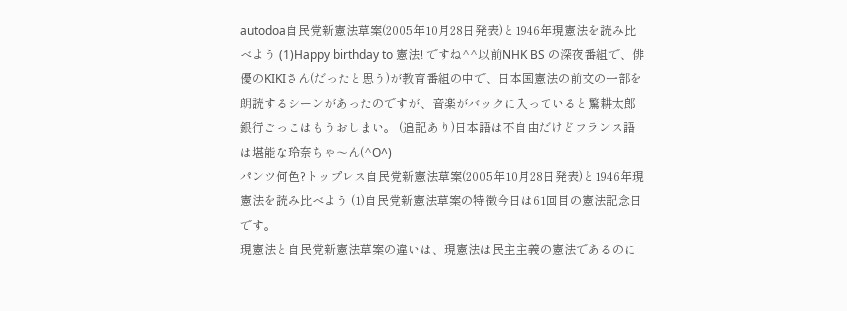autodoa自民党新憲法草案(2005年10月28日発表)と1946年現憲法を読み比べよう (1)Happy birthday to 憲法! ですね^^以前NHK BS の深夜番組で、俳優のKIKIさん(だったと思う)が教育番組の中で、日本国憲法の前文の一部を朗読するシーンがあったのですが、音楽がバックに入っていると驚耕太郎銀行ごっこはもうおしまい。 (追記あり)日本語は不自由だけどフランス語は堪能な玲奈ちゃ〜ん(^O^)
パンツ何色?トップレス自民党新憲法草案(2005年10月28日発表)と1946年現憲法を読み比べよう (1)自民党新憲法草案の特徴今日は61回目の憲法記念日です。
現憲法と自民党新憲法草案の違いは、現憲法は民主主義の憲法であるのに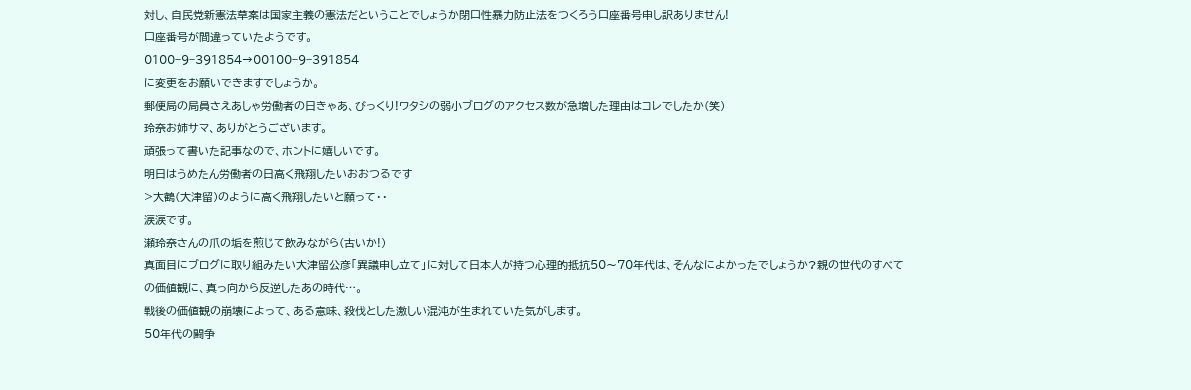対し、自民党新憲法草案は国家主義の憲法だということでしょうか閉口性暴力防止法をつくろう口座番号申し訳ありません!
口座番号が間違っていたようです。
0100−9−391854→00100−9−391854
に変更をお願いできますでしょうか。
郵便局の局員さえあしゃ労働者の日きゃあ、びっくり!ワタシの弱小ブログのアクセス数が急増した理由はコレでしたか(笑)
玲奈お姉サマ、ありがとうございます。
頑張って書いた記事なので、ホントに嬉しいです。
明日はうめたん労働者の日高く飛翔したいおおつるです
>大鶴(大津留)のように高く飛翔したいと願って・・
涙涙です。
瀬玲奈さんの爪の垢を煎じて飲みながら(古いか!)
真面目にブログに取り組みたい大津留公彦「異議申し立て」に対して日本人が持つ心理的抵抗50〜70年代は、そんなによかったでしょうか?親の世代のすべての価値観に、真っ向から反逆したあの時代…。
戦後の価値観の崩壊によって、ある意味、殺伐とした激しい混沌が生まれていた気がします。
50年代の闘争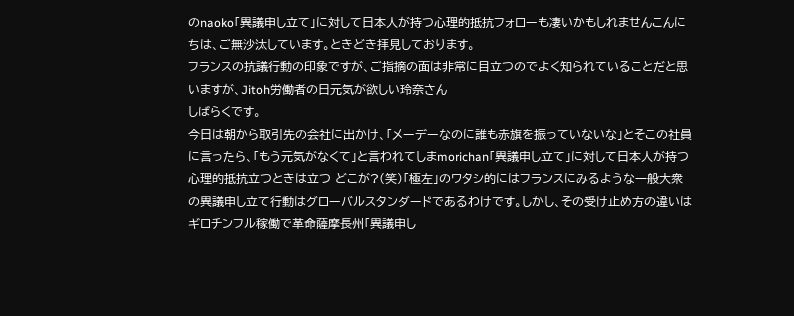のnaoko「異議申し立て」に対して日本人が持つ心理的抵抗フォローも凄いかもしれませんこんにちは、ご無沙汰しています。ときどき拝見しております。
フランスの抗議行動の印象ですが、ご指摘の面は非常に目立つのでよく知られていることだと思いますが、Jitoh労働者の日元気が欲しい玲奈さん
しばらくです。
今日は朝から取引先の会社に出かけ、「メーデーなのに誰も赤旗を振っていないな」とそこの社員に言ったら、「もう元気がなくて」と言われてしまmorichan「異議申し立て」に対して日本人が持つ心理的抵抗立つときは立つ どこが?(笑)「極左」のワタシ的にはフランスにみるような一般大衆の異議申し立て行動はグローバルスタンダードであるわけです。しかし、その受け止め方の違いはギロチンフル稼働で革命薩摩長州「異議申し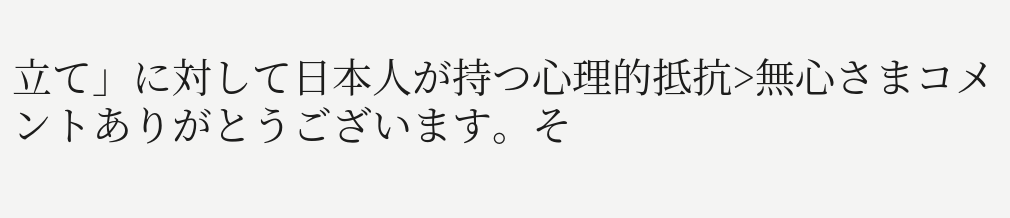立て」に対して日本人が持つ心理的抵抗>無心さまコメントありがとうございます。そ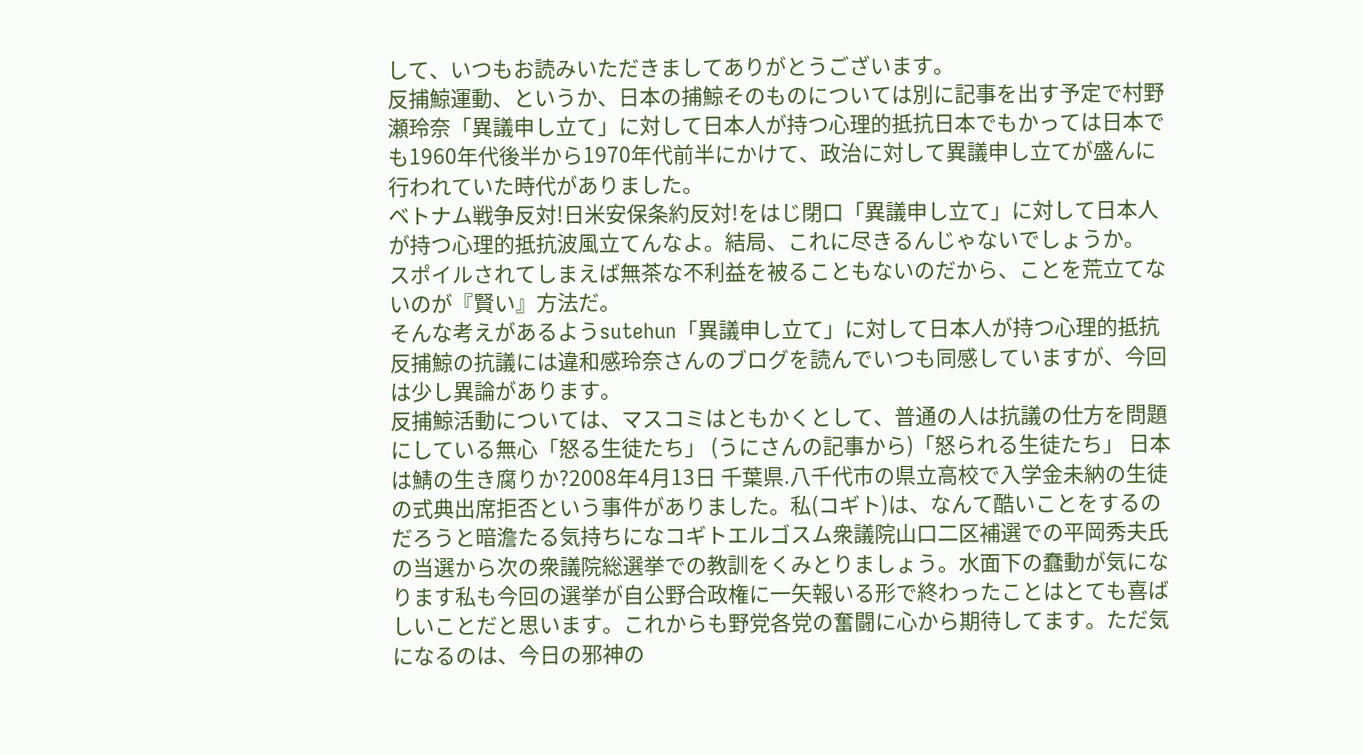して、いつもお読みいただきましてありがとうございます。
反捕鯨運動、というか、日本の捕鯨そのものについては別に記事を出す予定で村野瀬玲奈「異議申し立て」に対して日本人が持つ心理的抵抗日本でもかっては日本でも1960年代後半から1970年代前半にかけて、政治に対して異議申し立てが盛んに行われていた時代がありました。
ベトナム戦争反対!日米安保条約反対!をはじ閉口「異議申し立て」に対して日本人が持つ心理的抵抗波風立てんなよ。結局、これに尽きるんじゃないでしょうか。
スポイルされてしまえば無茶な不利益を被ることもないのだから、ことを荒立てないのが『賢い』方法だ。
そんな考えがあるようsutehun「異議申し立て」に対して日本人が持つ心理的抵抗反捕鯨の抗議には違和感玲奈さんのブログを読んでいつも同感していますが、今回は少し異論があります。
反捕鯨活動については、マスコミはともかくとして、普通の人は抗議の仕方を問題にしている無心「怒る生徒たち」 (うにさんの記事から)「怒られる生徒たち」 日本は鯖の生き腐りか?2008年4月13日 千葉県.八千代市の県立高校で入学金未納の生徒の式典出席拒否という事件がありました。私(コギト)は、なんて酷いことをするのだろうと暗澹たる気持ちになコギトエルゴスム衆議院山口二区補選での平岡秀夫氏の当選から次の衆議院総選挙での教訓をくみとりましょう。水面下の蠢動が気になります私も今回の選挙が自公野合政権に一矢報いる形で終わったことはとても喜ばしいことだと思います。これからも野党各党の奮闘に心から期待してます。ただ気になるのは、今日の邪神の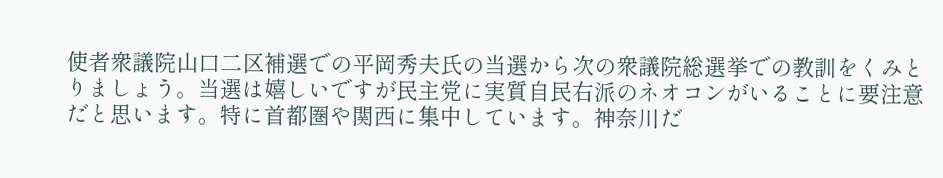使者衆議院山口二区補選での平岡秀夫氏の当選から次の衆議院総選挙での教訓をくみとりましょう。当選は嬉しいですが民主党に実質自民右派のネオコンがいることに要注意だと思います。特に首都圏や関西に集中しています。神奈川だ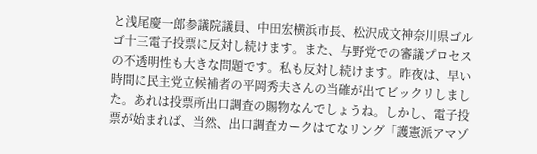と浅尾慶一郎参議院議員、中田宏横浜市長、松沢成文神奈川県ゴルゴ十三電子投票に反対し続けます。また、与野党での審議プロセスの不透明性も大きな問題です。私も反対し続けます。昨夜は、早い時間に民主党立候補者の平岡秀夫さんの当確が出てビックリしました。あれは投票所出口調査の賜物なんでしょうね。しかし、電子投票が始まれば、当然、出口調査カークはてなリング「護憲派アマゾ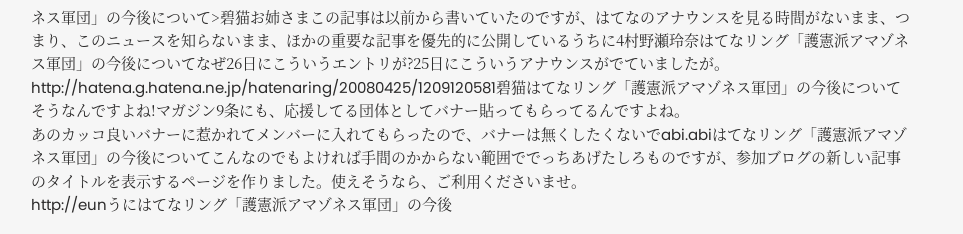ネス軍団」の今後について>碧猫お姉さまこの記事は以前から書いていたのですが、はてなのアナウンスを見る時間がないまま、つまり、このニュースを知らないまま、ほかの重要な記事を優先的に公開しているうちに4村野瀬玲奈はてなリング「護憲派アマゾネス軍団」の今後についてなぜ26日にこういうエントリが?25日にこういうアナウンスがでていましたが。
http://hatena.g.hatena.ne.jp/hatenaring/20080425/1209120581碧猫はてなリング「護憲派アマゾネス軍団」の今後についてそうなんですよね!マガジン9条にも、応援してる団体としてバナー貼ってもらってるんですよね。
あのカッコ良いバナーに惹かれてメンバーに入れてもらったので、バナーは無くしたくないでabi.abiはてなリング「護憲派アマゾネス軍団」の今後についてこんなのでもよければ手間のかからない範囲ででっちあげたしろものですが、参加ブログの新しい記事のタイトルを表示するページを作りました。使えそうなら、ご利用くださいませ。
http://eunうにはてなリング「護憲派アマゾネス軍団」の今後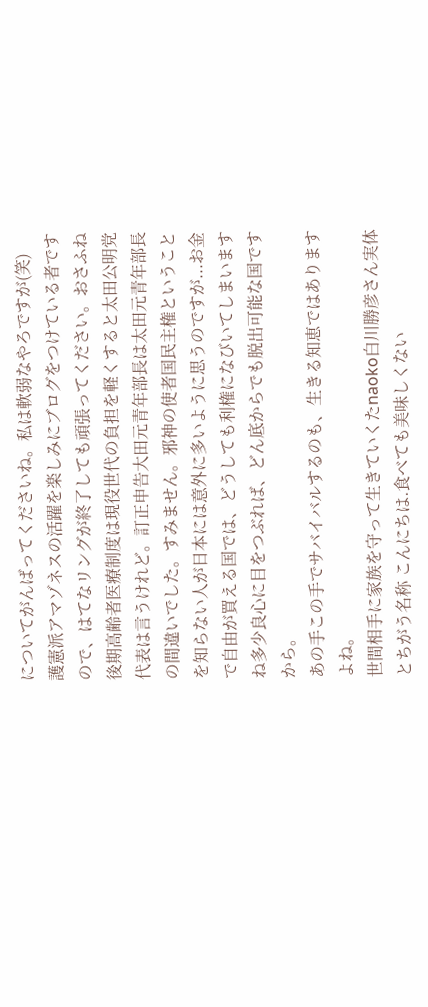についてがんばってくださいね。私は軟弱なやろですが(笑)
護憲派アマゾネスの活躍を楽しみにブログをつけている者ですので、はてなリングが終了しても頑張ってください。おさふね後期高齢者医療制度は現役世代の負担を軽くすると太田公明党代表は言うけれど。訂正申告大田元青年部長は太田元青年部長の間違いでした。すみません。邪神の使者国民主権ということを知らない人が日本には意外に多いように思うのですが...お金で自由が買える国では、どうしても利権になびいてしまいますね多少良心に目をつぶれば、どん底からでも脱出可能な国ですから。
あの手この手でサバイバルするのも、生きる知恵ではありますよね。
世間相手に家族を守って生きていくたnaoko白川勝彦さん実体とちがう名称 こんにちは.食べても美味しくない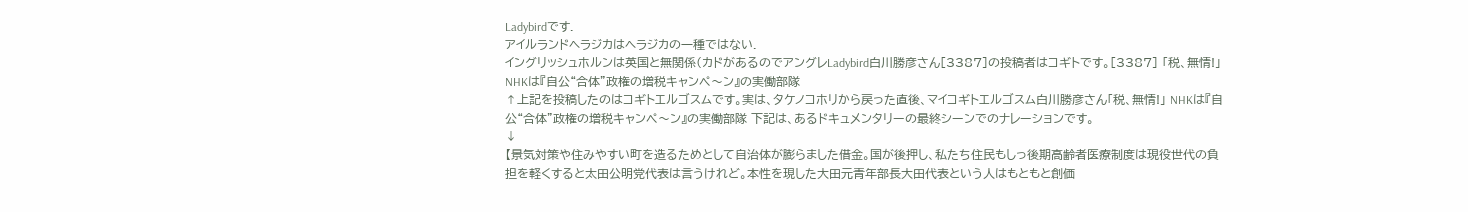Ladybirdです.
アイルランドヘラジカはヘラジカの一種ではない.
イングリッシュホルンは英国と無関係(カドがあるのでアングレLadybird白川勝彦さん[3387]の投稿者はコギトです。[3387] 「税、無情!」 NHKは『自公“合体”政権の増税キャンペ〜ン』の実働部隊
↑上記を投稿したのはコギトエルゴスムです。実は、タケノコホリから戻った直後、マイコギトエルゴスム白川勝彦さん「税、無情!」 NHKは『自公“合体”政権の増税キャンペ〜ン』の実働部隊 下記は、あるドキュメンタリーの最終シーンでのナレーションです。
↓
【景気対策や住みやすい町を造るためとして自治体が膨らました借金。国が後押し、私たち住民もしっ後期高齢者医療制度は現役世代の負担を軽くすると太田公明党代表は言うけれど。本性を現した大田元青年部長大田代表という人はもともと創価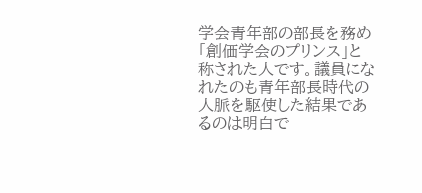学会青年部の部長を務め「創価学会のプリンス」と称された人です。議員になれたのも青年部長時代の人脈を駆使した結果であるのは明白で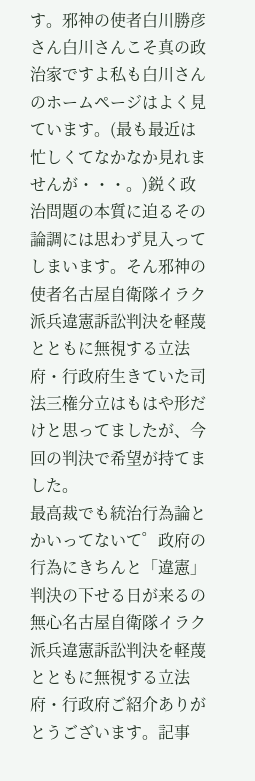す。邪神の使者白川勝彦さん白川さんこそ真の政治家ですよ私も白川さんのホームページはよく見ています。(最も最近は忙しくてなかなか見れませんが・・・。)鋭く政治問題の本質に迫るその論調には思わず見入ってしまいます。そん邪神の使者名古屋自衛隊イラク派兵違憲訴訟判決を軽蔑とともに無視する立法府・行政府生きていた司法三権分立はもはや形だけと思ってましたが、今回の判決で希望が持てました。
最高裁でも統治行為論とかいってないて゜政府の行為にきちんと「違憲」判決の下せる日が来るの無心名古屋自衛隊イラク派兵違憲訴訟判決を軽蔑とともに無視する立法府・行政府ご紹介ありがとうございます。記事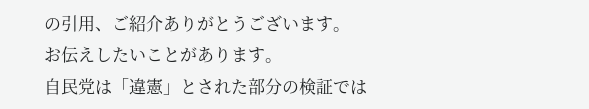の引用、ご紹介ありがとうございます。
お伝えしたいことがあります。
自民党は「違憲」とされた部分の検証では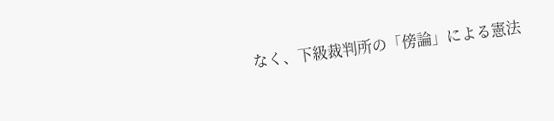なく、下級裁判所の「傍論」による憲法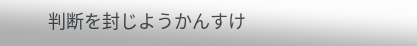判断を封じようかんすけ